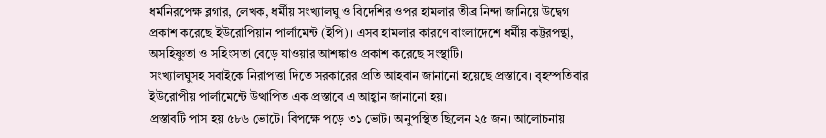ধর্মনিরপেক্ষ ব্লগার, লেখক, ধর্মীয় সংখ্যালঘু ও বিদেশির ওপর হামলার তীব্র নিন্দা জানিয়ে উদ্বেগ প্রকাশ করেছে ইউরোপিয়ান পার্লামেন্ট (ইপি)। এসব হামলার কারণে বাংলাদেশে ধর্মীয় কট্টরপন্থা, অসহিষ্ণুতা ও সহিংসতা বেড়ে যাওয়ার আশঙ্কাও প্রকাশ করেছে সংস্থাটি।
সংখ্যালঘুসহ সবাইকে নিরাপত্তা দিতে সরকারের প্রতি আহবান জানানো হয়েছে প্রস্তাবে। বৃহস্পতিবার ইউরোপীয় পার্লামেন্টে উত্থাপিত এক প্রস্তাবে এ আহ্বান জানানো হয়।
প্রস্তাবটি পাস হয় ৫৮৬ ভোটে। বিপক্ষে পড়ে ৩১ ভোট। অনুপস্থিত ছিলেন ২৫ জন। আলোচনায়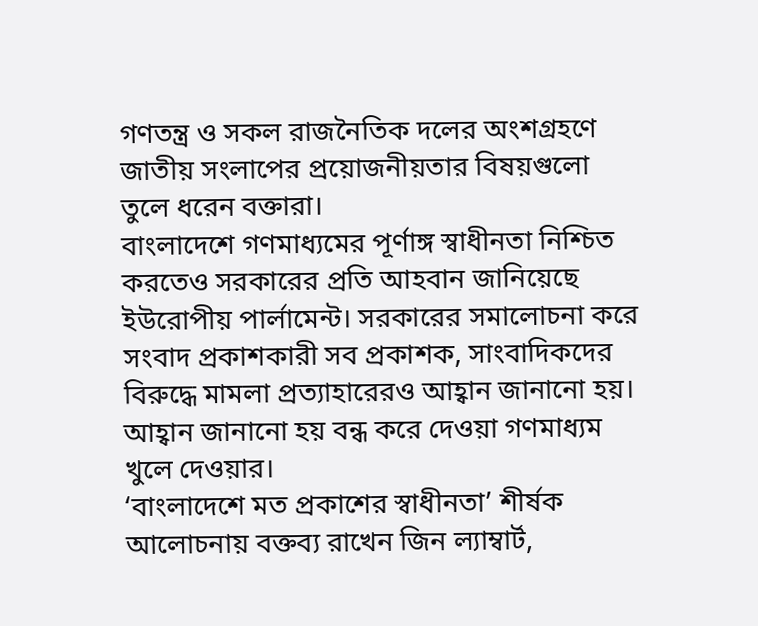গণতন্ত্র ও সকল রাজনৈতিক দলের অংশগ্রহণে জাতীয় সংলাপের প্রয়োজনীয়তার বিষয়গুলো তুলে ধরেন বক্তারা।
বাংলাদেশে গণমাধ্যমের পূর্ণাঙ্গ স্বাধীনতা নিশ্চিত করতেও সরকারের প্রতি আহবান জানিয়েছে ইউরোপীয় পার্লামেন্ট। সরকারের সমালোচনা করে সংবাদ প্রকাশকারী সব প্রকাশক, সাংবাদিকদের বিরুদ্ধে মামলা প্রত্যাহারেরও আহ্বান জানানো হয়। আহ্বান জানানো হয় বন্ধ করে দেওয়া গণমাধ্যম খুলে দেওয়ার।
‘বাংলাদেশে মত প্রকাশের স্বাধীনতা’ শীর্ষক আলোচনায় বক্তব্য রাখেন জিন ল্যাম্বার্ট,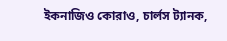ইকনাজিও কোরাও, চার্লস ট্যানক,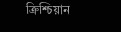ক্রিশ্চিয়ান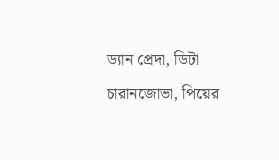ড্যান প্রেদা, ডিটা চারানজোভা, পিয়ের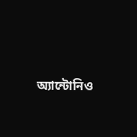অ্যান্টোনিও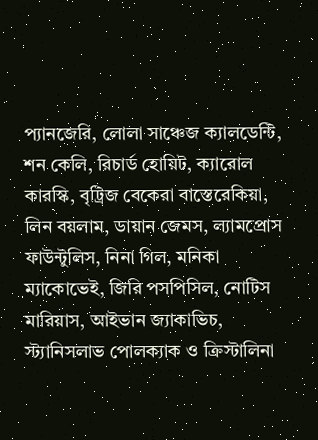প্যানজেরি, লোলা সাঞ্চেজ ক্যালডেন্টি, শন কেলি, রিচার্ড হোয়িট, ক্যারোল কারস্কি, বৃট্রিজ বেকেরা বাস্তেরেকিয়া, লিন বয়লাম, ডায়ান জেমস, ল্যামপ্রোস ফাউন্টুলিস, নিনা গিল, মনিকা ম্যাকোভেই, জিরি পসপিসিল, নোটিস মারিয়াস, আইভান জ্যাকাভিচ, স্ট্যানিসলাভ পোলক্যাক ও ক্রিস্টালিনা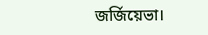জর্জিয়েভা।